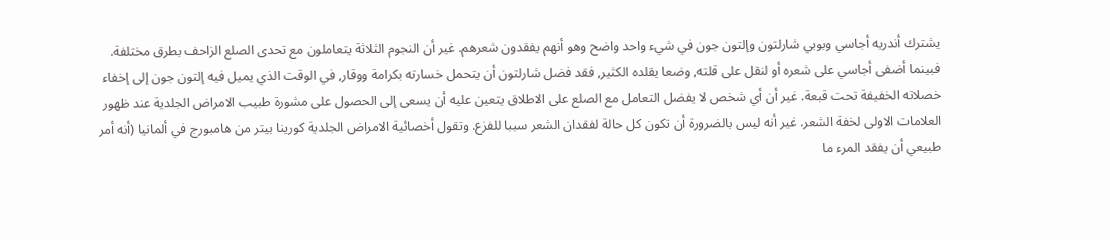يشترك أندريه أجاسي وبوبي شارلتون وإلتون جون في شيء واحد واضح وهو أنهم يفقدون شعرهم. غير أن النجوم الثلاثة يتعاملون مع تحدى الصلع الزاحف بطرق مختلفة. فبينما أضفى أجاسي على شعره أو لنقل على قلته, وضعا يقلده الكثير, فقد فضل شارلتون أن يتحمل خسارته بكرامة ووقار, في الوقت الذي يميل فيه إلتون جون إلى إخفاء خصلاته الخفيفة تحت قبعة. غير أن أي شخص لا يفضل التعامل مع الصلع على الاطلاق يتعين عليه أن يسعى إلى الحصول على مشورة طبيب الامراض الجلدية عند ظهور العلامات الاولى لخفة الشعر. غير أنه ليس بالضرورة أن تكون كل حالة لفقدان الشعر سببا للفزع. وتقول أخصائية الامراض الجلدية كورينا بيتر من هامبورج في ألمانيا (أنه أمر طبيعي أن يفقد المرء ما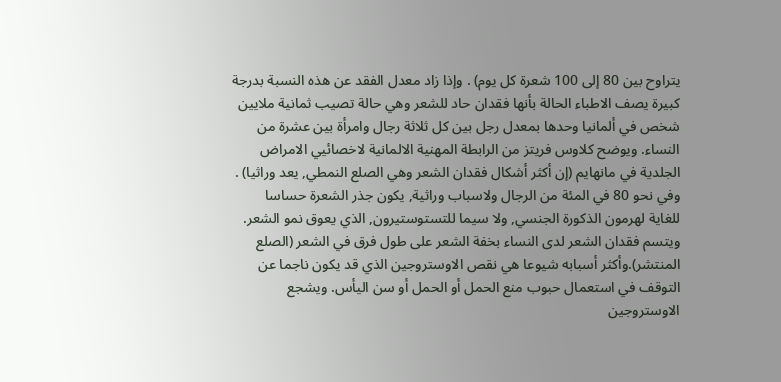يتراوح بين 80 إلى 100 شعرة كل يوم) . وإذا زاد معدل الفقد عن هذه النسبة بدرجة كبيرة يصف الاطباء الحالة بأنها فقدان حاد للشعر وهي حالة تصيب ثمانية ملايين شخص في ألمانيا وحدها بمعدل رجل بين كل ثلاثة رجال وامرأة بين عشرة من النساء. ويوضح كلاوس فريتز من الرابطة المهنية الالمانية لاخصائيي الامراض الجلدية في مانهايم (إن أكثر أشكال فقدان الشعر وهي الصلع النمطي, يعد وراثيا) . وفي نحو 80 في المئة من الرجال ولاسباب وراثية, يكون جذر الشعرة حساسا للغاية لهرمون الذكورة الجنسي, ولا سيما للتستوستيرون, الذي يعوق نمو الشعر. ويتسم فقدان الشعر لدى النساء بخفة الشعر على طول فرق في الشعر (الصلع المنتشر).وأكثر أسبابه شيوعا هي نقص الاوستروجين الذي قد يكون ناجما عن التوقف في استعمال حبوب منع الحمل أو الحمل أو سن اليأس. ويشجع الاوستروجين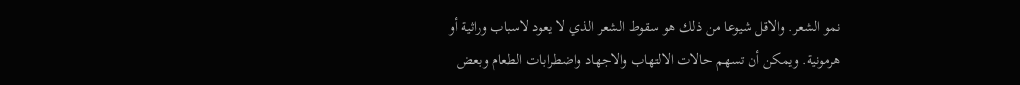نمو الشعر. والاقل شيوعا من ذلك هو سقوط الشعر الذي لا يعود لاسباب وراثية أو هرمونية. ويمكن أن تسهم حالات الالتهاب والاجهاد واضطرابات الطعام وبعض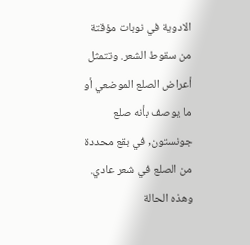الادوية في نوبات مؤقتة من سقوط الشعر. وتتمثل أعراض الصلع الموضعي أو ما يوصف بأنه صلع جونستون, في بقع محددة من الصلع في شعر عادي. وهذه الحالة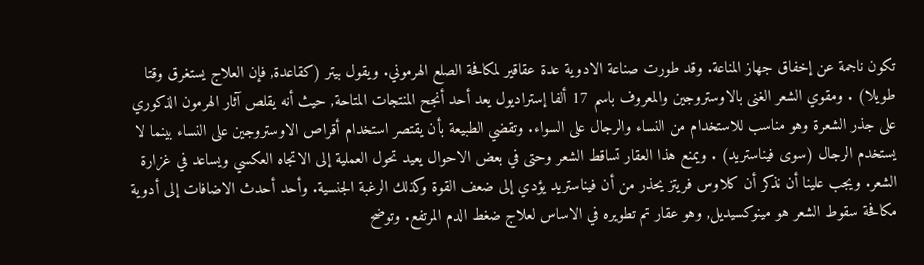تكون ناجمة عن إخفاق جهاز المناعة. وقد طورت صناعة الادوية عدة عقاقير لمكافحة الصلع الهرموني. ويقول بيتر (كقاعدة, فإن العلاج يستغرق وقتا طويلا) . ومقوي الشعر الغنى بالاوستروجين والمعروف باسم 17 ألفا إستراديول يعد أحد أنجح المنتجات المتاحة, حيث أنه يقلص آثار الهرمون الذكوري على جذر الشعرة وهو مناسب للاستخدام من النساء والرجال على السواء. وتقضي الطبيعة بأن يقتصر استخدام أقراص الاوستروجين على النساء بينما لا يستخدم الرجال (سوى فيناستريد) . ويمنع هذا العقار تساقط الشعر وحتى في بعض الاحوال يعيد تحول العملية إلى الاتجاه العكسي ويساعد في غزارة الشعر. ويجب علينا أن نذكر أن كلاوس فريتز يحذر من أن فيناستريد يؤدي إلى ضعف القوة وكذلك الرغبة الجنسية. وأحد أحدث الاضافات إلى أدوية مكافحة سقوط الشعر هو مينوكسيديل, وهو عقار تم تطويره في الاساس لعلاج ضغط الدم المرتفع. وتوضح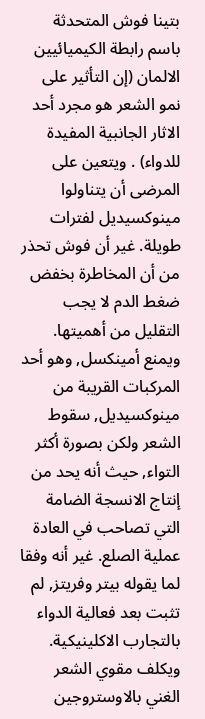بتينا فوش المتحدثة باسم رابطة الكيميائيين الالمان (إن التأثير على نمو الشعر هو مجرد أحد الاثار الجانبية المفيدة للدواء) . ويتعين على المرضى أن يتناولوا مينوكسيديل لفترات طويلة. غير أن فوش تحذر من أن المخاطرة بخفض ضغط الدم لا يجب التقليل من أهميتها. ويمنع أمينكسل, وهو أحد المركبات القريبة من مينوكسيديل, سقوط الشعر ولكن بصورة أكثر التواء, حيث أنه يحد من إنتاج الانسجة الضامة التي تصاحب في العادة عملية الصلع. غير أنه وفقا لما يقوله بيتر وفريتز, لم تثبت بعد فعالية الدواء بالتجارب الاكلينيكية. ويكلف مقوي الشعر الغني بالاوستروجين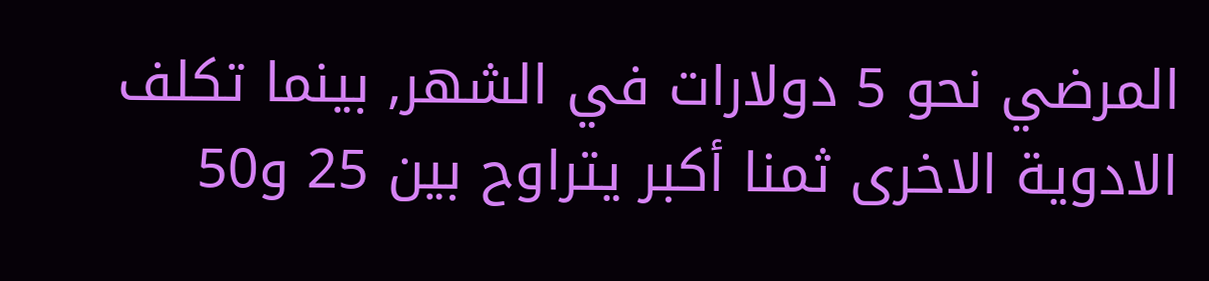المرضي نحو 5 دولارات في الشهر, بينما تكلف الادوية الاخرى ثمنا أكبر يتراوح بين 25 و50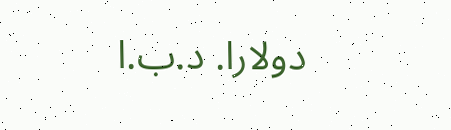دولارا. د.ب.ا